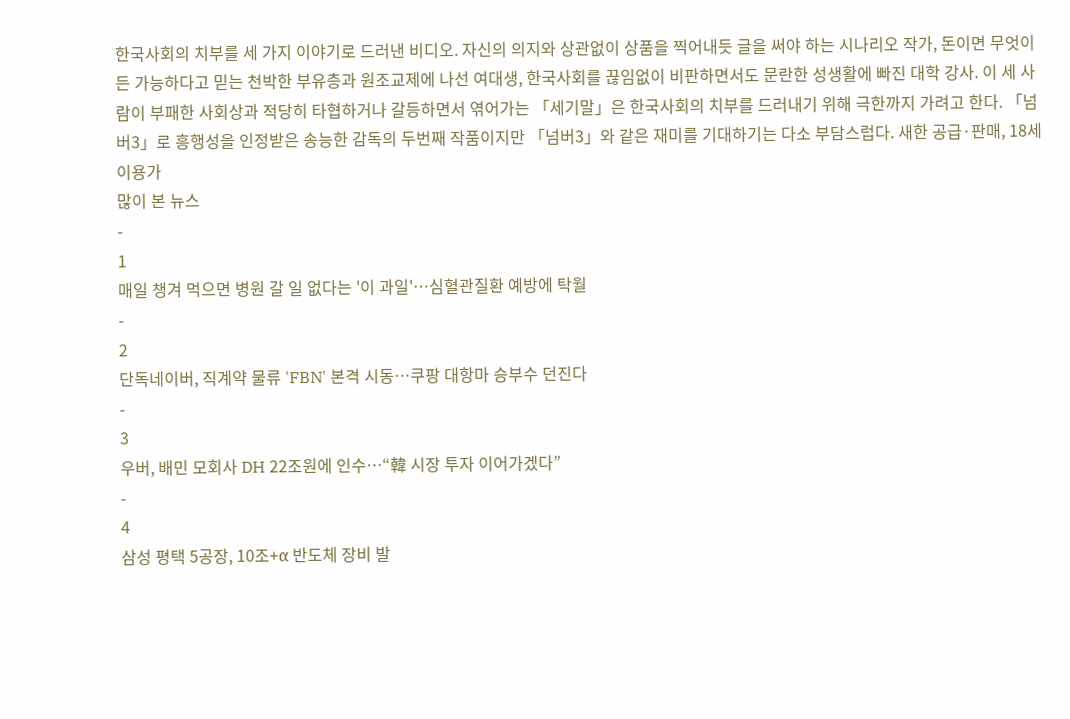한국사회의 치부를 세 가지 이야기로 드러낸 비디오. 자신의 의지와 상관없이 상품을 찍어내듯 글을 써야 하는 시나리오 작가, 돈이면 무엇이든 가능하다고 믿는 천박한 부유층과 원조교제에 나선 여대생, 한국사회를 끊임없이 비판하면서도 문란한 성생활에 빠진 대학 강사. 이 세 사람이 부패한 사회상과 적당히 타협하거나 갈등하면서 엮어가는 「세기말」은 한국사회의 치부를 드러내기 위해 극한까지 가려고 한다. 「넘버3」로 흥행성을 인정받은 송능한 감독의 두번째 작품이지만 「넘버3」와 같은 재미를 기대하기는 다소 부담스럽다. 새한 공급·판매, 18세 이용가
많이 본 뉴스
-
1
매일 챙겨 먹으면 병원 갈 일 없다는 '이 과일'…심혈관질환 예방에 탁월
-
2
단독네이버, 직계약 물류 'FBN' 본격 시동…쿠팡 대항마 승부수 던진다
-
3
우버, 배민 모회사 DH 22조원에 인수…“韓 시장 투자 이어가겠다”
-
4
삼성 평택 5공장, 10조+α 반도체 장비 발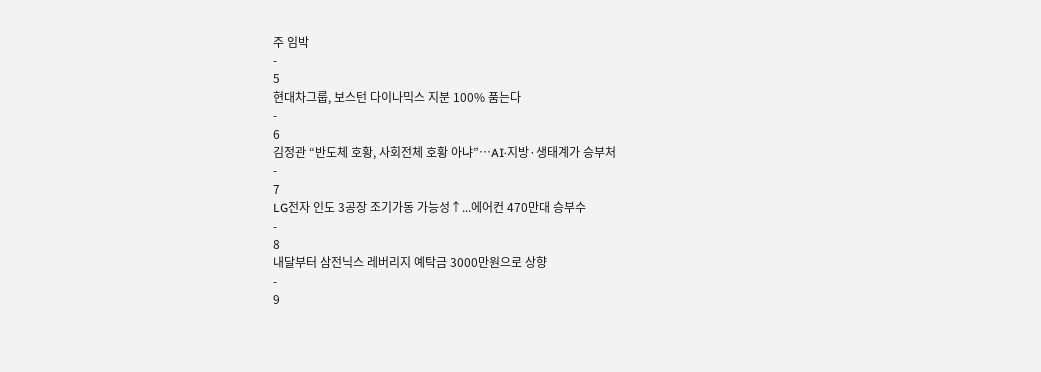주 임박
-
5
현대차그룹, 보스턴 다이나믹스 지분 100% 품는다
-
6
김정관 “반도체 호황, 사회전체 호황 아냐”…AI·지방·생태계가 승부처
-
7
LG전자 인도 3공장 조기가동 가능성↑...에어컨 470만대 승부수
-
8
내달부터 삼전닉스 레버리지 예탁금 3000만원으로 상향
-
9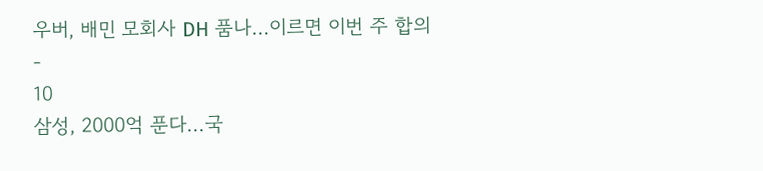우버, 배민 모회사 DH 품나…이르면 이번 주 합의
-
10
삼성, 2000억 푼다...국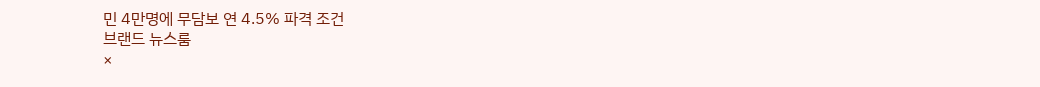민 4만명에 무담보 연 4.5% 파격 조건
브랜드 뉴스룸
×